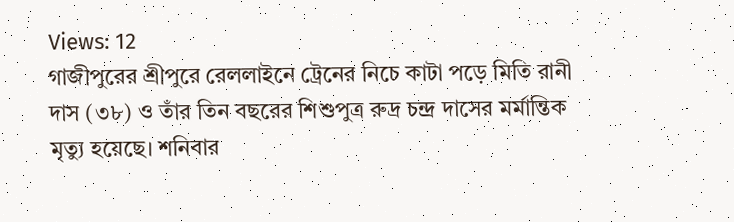Views: 12
গাজীপুরের শ্রীপুরে রেললাইনে ট্রেনের নিচে কাটা পড়ে মিতি রানী দাস (৩৮) ও তাঁর তিন বছরের শিশুপুত্র রুদ্র চন্দ্র দাসের মর্মান্তিক মৃত্যু হয়েছে। শনিবার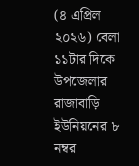(৪ এপ্রিল ২০২৬) বেলা ১১টার দিকে উপজেলার রাজাবাড়ি ইউনিয়নের ৮ নম্বর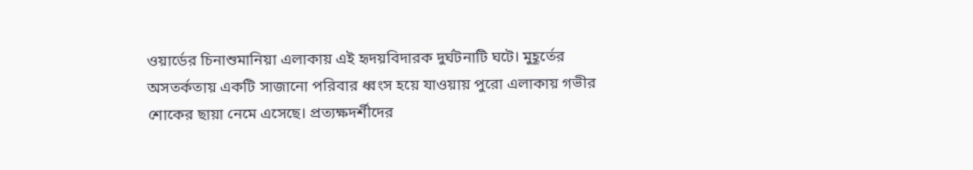ওয়ার্ডের চিনাশুমানিয়া এলাকায় এই হৃদয়বিদারক দুর্ঘটনাটি ঘটে। মুহূর্তের অসতর্কতায় একটি সাজানো পরিবার ধ্বংস হয়ে যাওয়ায় পুরো এলাকায় গভীর শোকের ছায়া নেমে এসেছে। প্রত্যক্ষদর্শীদের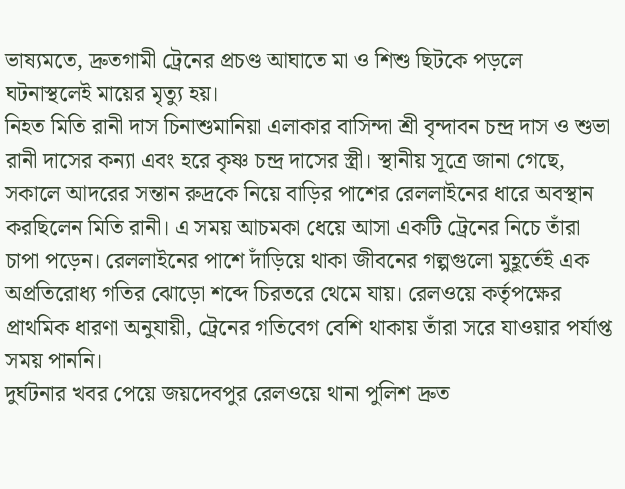ভাষ্যমতে, দ্রুতগামী ট্রেনের প্রচণ্ড আঘাতে মা ও শিশু ছিটকে পড়লে ঘটনাস্থলেই মায়ের মৃত্যু হয়।
নিহত মিতি রানী দাস চিনাশুমানিয়া এলাকার বাসিন্দা শ্রী বৃন্দাবন চন্দ্র দাস ও শুভা রানী দাসের কন্যা এবং হরে কৃষ্ণ চন্দ্র দাসের স্ত্রী। স্থানীয় সূত্রে জানা গেছে, সকালে আদরের সন্তান রুদ্রকে নিয়ে বাড়ির পাশের রেললাইনের ধারে অবস্থান করছিলেন মিতি রানী। এ সময় আচমকা ধেয়ে আসা একটি ট্রেনের নিচে তাঁরা চাপা পড়েন। রেললাইনের পাশে দাঁড়িয়ে থাকা জীবনের গল্পগুলো মুহূর্তেই এক অপ্রতিরোধ্য গতির ঝোড়ো শব্দে চিরতরে থেমে যায়। রেলওয়ে কর্তৃপক্ষের প্রাথমিক ধারণা অনুযায়ী, ট্রেনের গতিবেগ বেশি থাকায় তাঁরা সরে যাওয়ার পর্যাপ্ত সময় পাননি।
দুর্ঘটনার খবর পেয়ে জয়দেবপুর রেলওয়ে থানা পুলিশ দ্রুত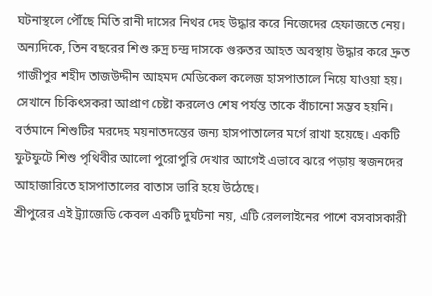ঘটনাস্থলে পৌঁছে মিতি রানী দাসের নিথর দেহ উদ্ধার করে নিজেদের হেফাজতে নেয়। অন্যদিকে, তিন বছরের শিশু রুদ্র চন্দ্র দাসকে গুরুতর আহত অবস্থায় উদ্ধার করে দ্রুত গাজীপুর শহীদ তাজউদ্দীন আহমদ মেডিকেল কলেজ হাসপাতালে নিয়ে যাওয়া হয়। সেখানে চিকিৎসকরা আপ্রাণ চেষ্টা করলেও শেষ পর্যন্ত তাকে বাঁচানো সম্ভব হয়নি। বর্তমানে শিশুটির মরদেহ ময়নাতদন্তের জন্য হাসপাতালের মর্গে রাখা হয়েছে। একটি ফুটফুটে শিশু পৃথিবীর আলো পুরোপুরি দেখার আগেই এভাবে ঝরে পড়ায় স্বজনদের আহাজারিতে হাসপাতালের বাতাস ভারি হয়ে উঠেছে।
শ্রীপুরের এই ট্র্যাজেডি কেবল একটি দুর্ঘটনা নয়, এটি রেললাইনের পাশে বসবাসকারী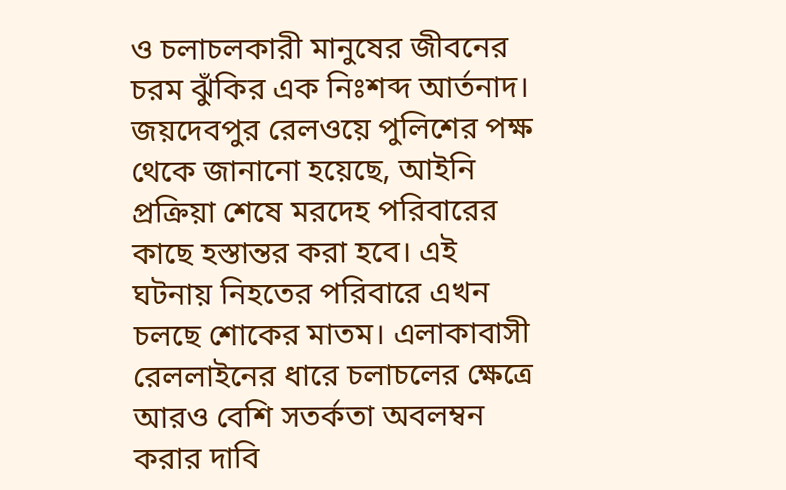ও চলাচলকারী মানুষের জীবনের চরম ঝুঁকির এক নিঃশব্দ আর্তনাদ। জয়দেবপুর রেলওয়ে পুলিশের পক্ষ থেকে জানানো হয়েছে, আইনি প্রক্রিয়া শেষে মরদেহ পরিবারের কাছে হস্তান্তর করা হবে। এই ঘটনায় নিহতের পরিবারে এখন চলছে শোকের মাতম। এলাকাবাসী রেললাইনের ধারে চলাচলের ক্ষেত্রে আরও বেশি সতর্কতা অবলম্বন করার দাবি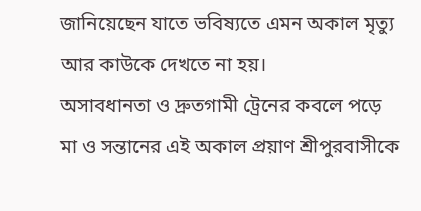জানিয়েছেন যাতে ভবিষ্যতে এমন অকাল মৃত্যু আর কাউকে দেখতে না হয়।
অসাবধানতা ও দ্রুতগামী ট্রেনের কবলে পড়ে মা ও সন্তানের এই অকাল প্রয়াণ শ্রীপুরবাসীকে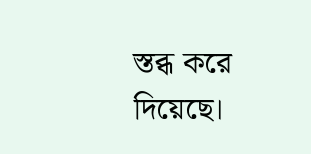স্তব্ধ করে দিয়েছে।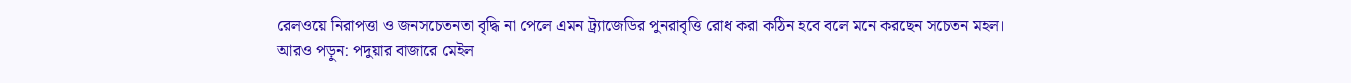রেলওয়ে নিরাপত্তা ও জনসচেতনতা বৃদ্ধি না পেলে এমন ট্র্যাজেডির পুনরাবৃত্তি রোধ করা কঠিন হবে বলে মনে করছেন সচেতন মহল।
আরও পড়ুন: পদুয়ার বাজারে মেইল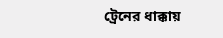ট্রেনের ধাক্কায়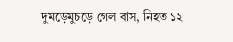দুমড়েমুচড়ে গেল বাস, নিহত ১২